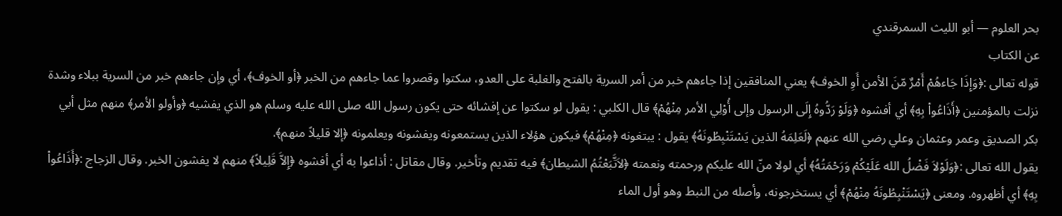بحر العلوم — أبو الليث السمرقندي
عن الكتاب
قوله تعالى :﴿وَإِذَا جَاءهُمْ أَمْرٌ مّنَ الأمن أَوِ الخوف﴾ يعني المنافقين إذا جاءهم خبر من أمر السرية بالفتح والغلبة على العدو، سكتوا وقصروا عما جاءهم من الخبر ﴿أو الخوف﴾، أي وإن جاءهم خبر من السرية ببلاء وشدة نزلت بالمؤمنين ﴿أَذَاعُواْ بِهِ﴾ أي أفشوه ﴿وَلَوْ رَدُّوهُ إِلَى الرسول وإلى أُوْلِي الأمر مِنْهُمْ﴾ قال الكلبي : يقول لو سكتوا عن إفشائه حتى يكون رسول الله صلى الله عليه وسلم هو الذي يفشيه ﴿وأولو الأمر﴾ منهم مثل أبي بكر الصديق وعمر وعثمان وعلي رضي الله عنهم ﴿لَعَلِمَهُ الذين يَسْتَنْبِطُونَهُ﴾ يقول : يبتغونه ﴿مِنْهُمْ﴾ فيكون هؤلاء الذين يستمعونه ويفشونه ويعلمونه ﴿إلا قليلاً منهم﴾.
يقول الله تعالى :﴿وَلَوْلاَ فَضْلُ الله عَلَيْكُمْ وَرَحْمَتُهُ﴾ أي لولا منّ الله عليكم ورحمته ونعمته ﴿لاَتَّبَعْتُمُ الشيطان﴾ فيه تقديم وتأخير. وقال مقاتل : أذاعوا به أي أفشوه ﴿إِلاَّ قَلِيلاً﴾ منهم لا يفشون الخبر. وقال الزجاج :﴿أَذَاعُواْ بِهِ﴾ أي أظهروه. ومعنى ﴿يَسْتَنْبِطُونَهُ مِنْهُمْ﴾ أي يستخرجونه، وأصله من النبط وهو أول الماء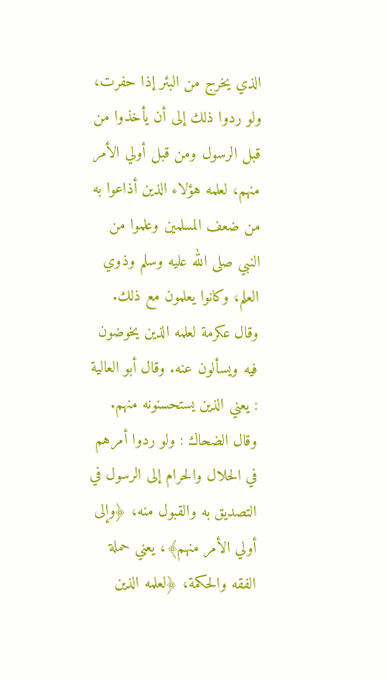الذي يخرج من البئر إذا حفرت، ولو ردوا ذلك إلى أن يأخذوا من قبل الرسول ومن قبل أولي الأمر منهم، لعلمه هؤلاء الذين أذاعوا به من ضعف المسلمين وعلموا من النبي صلى الله عليه وسلم وذوي العلم، وكانوا يعلمون مع ذلك. وقال عكرمة لعلمه الذين يخوضون فيه ويسألون عنه. وقال أبو العالية : يعني الذين يستحسنونه منهم. وقال الضحاك : ولو ردوا أمرهم في الحلال والحرام إلى الرسول في التصديق به والقبول منه، ﴿وإلى أولي الأمر منهم﴾، يعني حملة الفقه والحكمة، ﴿لعلمه الذين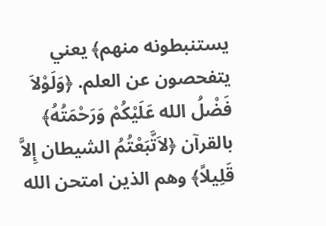يستنبطونه منهم﴾ يعني يتفحصون عن العلم. ﴿وَلَوْلاَ فَضْلُ الله عَلَيْكُمْ وَرَحْمَتُهُ﴾ بالقرآن ﴿لاَتَّبَعْتُمُ الشيطان إِلاَّ قَلِيلاً﴾ وهم الذين امتحن الله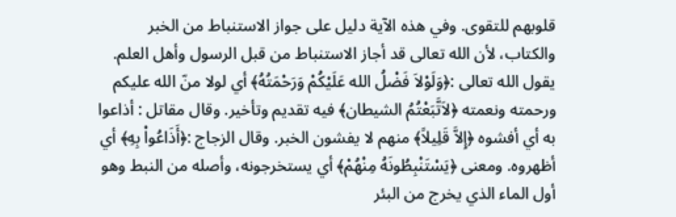قلوبهم للتقوى. وفي هذه الآية دليل على جواز الاستنباط من الخبر والكتاب، لأن الله تعالى قد أجاز الاستنباط من قبل الرسول وأهل العلم.
يقول الله تعالى :﴿وَلَوْلاَ فَضْلُ الله عَلَيْكُمْ وَرَحْمَتُهُ﴾ أي لولا منّ الله عليكم ورحمته ونعمته ﴿لاَتَّبَعْتُمُ الشيطان﴾ فيه تقديم وتأخير. وقال مقاتل : أذاعوا به أي أفشوه ﴿إِلاَّ قَلِيلاً﴾ منهم لا يفشون الخبر. وقال الزجاج :﴿أَذَاعُواْ بِهِ﴾ أي أظهروه. ومعنى ﴿يَسْتَنْبِطُونَهُ مِنْهُمْ﴾ أي يستخرجونه، وأصله من النبط وهو أول الماء الذي يخرج من البئر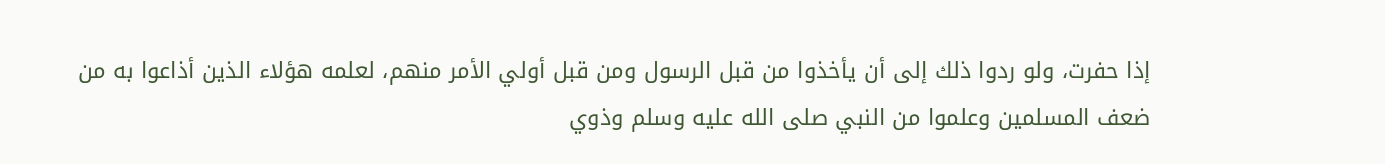إذا حفرت، ولو ردوا ذلك إلى أن يأخذوا من قبل الرسول ومن قبل أولي الأمر منهم، لعلمه هؤلاء الذين أذاعوا به من ضعف المسلمين وعلموا من النبي صلى الله عليه وسلم وذوي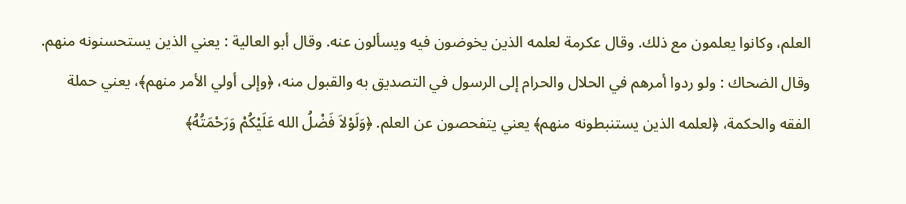العلم، وكانوا يعلمون مع ذلك. وقال عكرمة لعلمه الذين يخوضون فيه ويسألون عنه. وقال أبو العالية : يعني الذين يستحسنونه منهم. وقال الضحاك : ولو ردوا أمرهم في الحلال والحرام إلى الرسول في التصديق به والقبول منه، ﴿وإلى أولي الأمر منهم﴾، يعني حملة الفقه والحكمة، ﴿لعلمه الذين يستنبطونه منهم﴾ يعني يتفحصون عن العلم. ﴿وَلَوْلاَ فَضْلُ الله عَلَيْكُمْ وَرَحْمَتُهُ﴾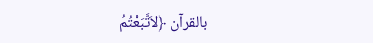بالقرآن ﴿لاَتَّبَعْتُمُ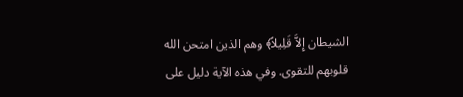الشيطان إِلاَّ قَلِيلاً﴾ وهم الذين امتحن الله قلوبهم للتقوى. وفي هذه الآية دليل على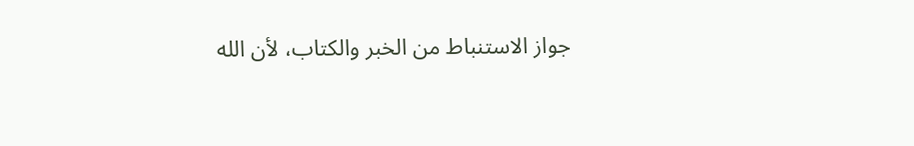جواز الاستنباط من الخبر والكتاب، لأن الله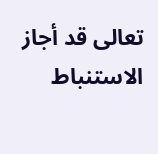تعالى قد أجاز الاستنباط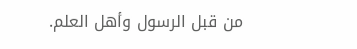من قبل الرسول وأهل العلم.